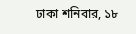ঢাকা শনিবার, ১৮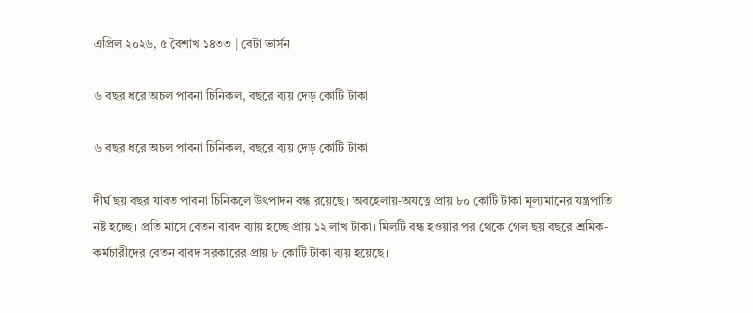এপ্রিল ২০২৬, ৫ বৈশাখ ১৪৩৩ | বেটা ভার্সন

৬ বছর ধরে অচল পাবনা চিনিকল, বছরে ব্যয় দেড় কোটি টাকা

৬ বছর ধরে অচল পাবনা চিনিকল, বছরে ব্যয় দেড় কোটি টাকা

দীর্ঘ ছয় বছর যাবত পাবনা চিনিকলে উৎপাদন বন্ধ রয়েছে। অবহেলায়-অযত্নে প্রায় ৮০ কোটি টাকা মূল্যমানের যন্ত্রপাতি নষ্ট হচ্ছে। প্রতি মাসে বেতন বাবদ ব্যায় হচ্ছে প্রায় ১২ লাখ টাকা। মিলটি বন্ধ হওয়ার পর থেকে গেল ছয় বছরে শ্রমিক-কর্মচারীদের বেতন বাবদ সরকারের প্রায় ৮ কোটি টাকা ব্যয় হয়েছে।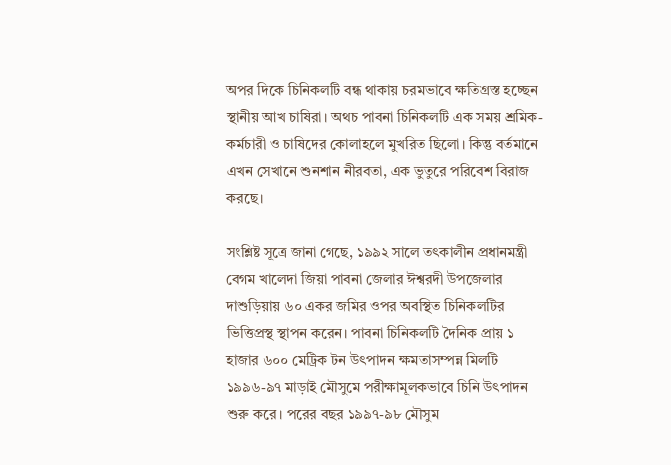অপর দিকে চিনিকলটি বন্ধ থাকায় চরমভাবে ক্ষতিগ্রস্ত হচ্ছেন স্থানীয় আখ চাষিরা। অথচ পাবনা চিনিকলটি এক সময় শ্রমিক-কর্মচারী ও চাষিদের কোলাহলে মুখরিত ছিলো। কিন্তু বর্তমানে এখন সেখানে শুনশান নীরবতা, এক ভুতুরে পরিবেশ বিরাজ করছে।

সংশ্লিষ্ট সূত্রে জানা গেছে, ১৯৯২ সালে তৎকালীন প্রধানমন্ত্রী বেগম খালেদা জিয়া পাবনা জেলার ঈশ্বরদী উপজেলার দাশুড়িয়ায় ৬০ একর জমির ওপর অবস্থিত চিনিকলটির ভিত্তিপ্রস্থ স্থাপন করেন। পাবনা চিনিকলটি দৈনিক প্রায় ১ হাজার ৬০০ মেট্রিক টন উৎপাদন ক্ষমতাসম্পন্ন মিলটি ১৯৯৬-৯৭ মাড়াই মৌসুমে পরীক্ষামূলকভাবে চিনি উৎপাদন শুরু করে। পরের বছর ১৯৯৭-৯৮ মৌসুম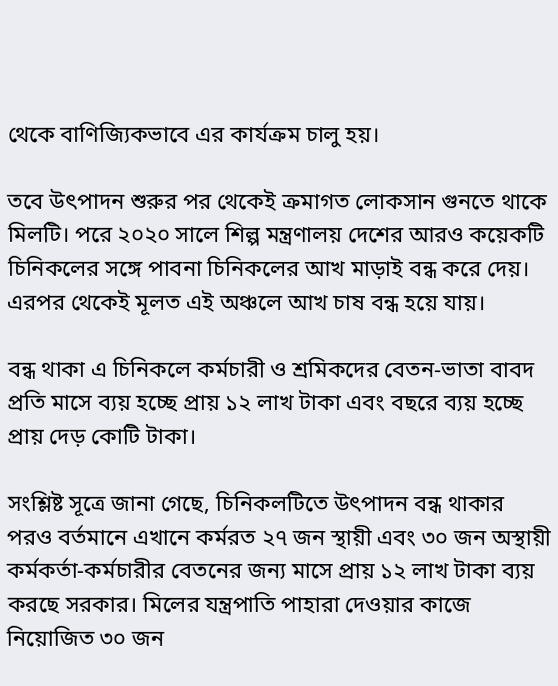থেকে বাণিজ্যিকভাবে এর কার্যক্রম চালু হয়।

তবে উৎপাদন শুরুর পর থেকেই ক্রমাগত লোকসান গুনতে থাকে মিলটি। পরে ২০২০ সালে শিল্প মন্ত্রণালয় দেশের আরও কয়েকটি চিনিকলের সঙ্গে পাবনা চিনিকলের আখ মাড়াই বন্ধ করে দেয়। এরপর থেকেই মূলত এই অঞ্চলে আখ চাষ বন্ধ হয়ে যায়।

বন্ধ থাকা এ চিনিকলে কর্মচারী ও শ্রমিকদের বেতন-ভাতা বাবদ প্রতি মাসে ব্যয় হচ্ছে প্রায় ১২ লাখ টাকা এবং বছরে ব্যয় হচ্ছে প্রায় দেড় কোটি টাকা।

সংশ্লিষ্ট সূত্রে জানা গেছে, চিনিকলটিতে উৎপাদন বন্ধ থাকার পরও বর্তমানে এখানে কর্মরত ২৭ জন স্থায়ী এবং ৩০ জন অস্থায়ী কর্মকর্তা-কর্মচারীর বেতনের জন্য মাসে প্রায় ১২ লাখ টাকা ব্যয় করছে সরকার। মিলের যন্ত্রপাতি পাহারা দেওয়ার কাজে নিয়োজিত ৩০ জন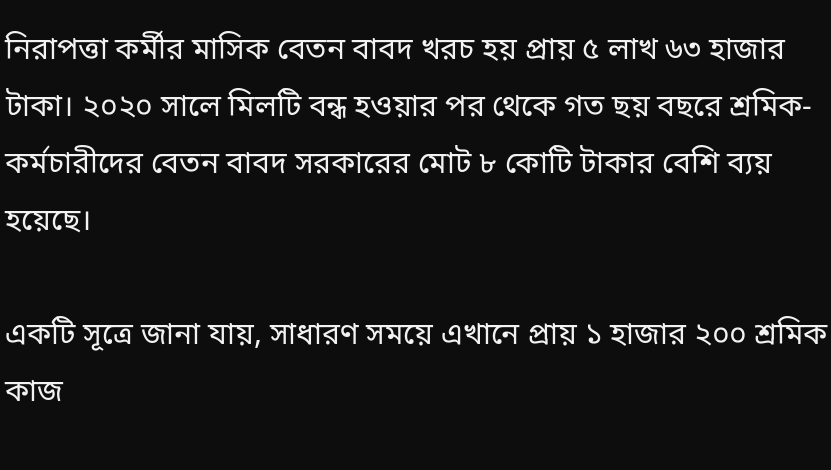নিরাপত্তা কর্মীর মাসিক বেতন বাবদ খরচ হয় প্রায় ৫ লাখ ৬৩ হাজার টাকা। ২০২০ সালে মিলটি বন্ধ হওয়ার পর থেকে গত ছয় বছরে শ্রমিক-কর্মচারীদের বেতন বাবদ সরকারের মোট ৮ কোটি টাকার বেশি ব্যয় হয়েছে।

একটি সূত্রে জানা যায়, সাধারণ সময়ে এখানে প্রায় ১ হাজার ২০০ শ্রমিক কাজ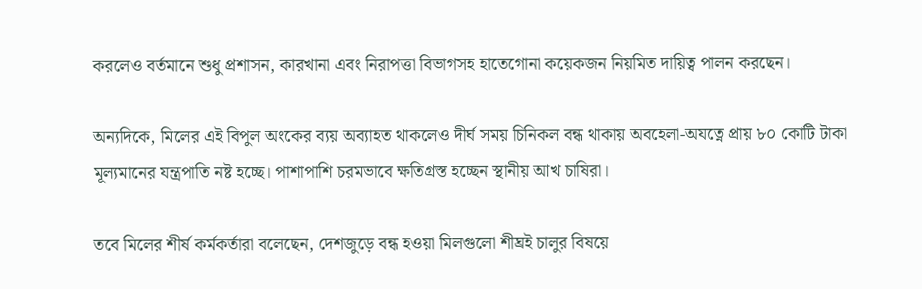করলেও বর্তমানে শুধু প্রশাসন, কারখানা এবং নিরাপত্তা বিভাগসহ হাতেগোনা কয়েকজন নিয়মিত দায়িত্ব পালন করছেন।

অন্যদিকে, মিলের এই বিপুল অংকের ব্যয় অব্যাহত থাকলেও দীর্ঘ সময় চিনিকল বন্ধ থাকায় অবহেলা-অযত্নে প্রায় ৮০ কোটি টাকা মূল্যমানের যন্ত্রপাতি নষ্ট হচ্ছে। পাশাপাশি চরমভাবে ক্ষতিগ্রস্ত হচ্ছেন স্থানীয় আখ চাষিরা।

তবে মিলের শীর্ষ কর্মকর্তারা বলেছেন, দেশজুড়ে বন্ধ হওয়া মিলগুলো শীঘ্রই চালুর বিষয়ে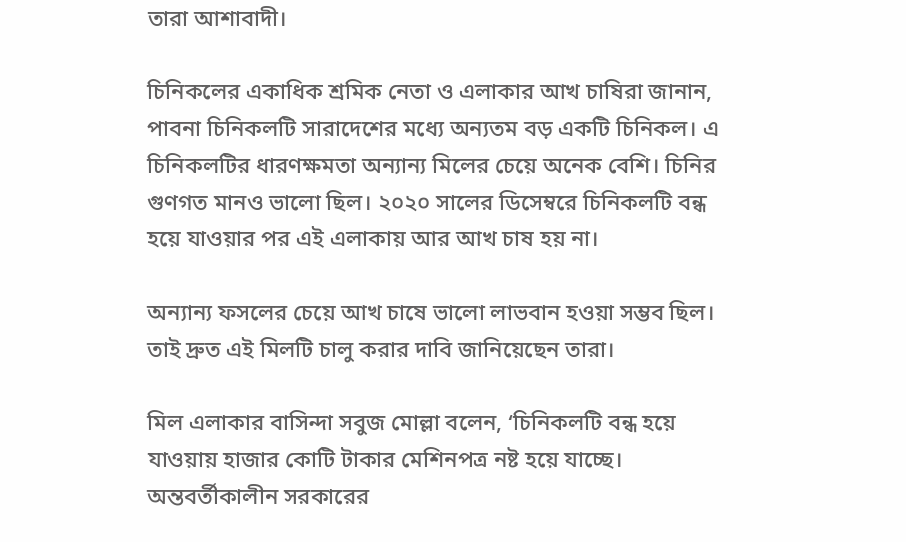তারা আশাবাদী।

চিনিকলের একাধিক শ্রমিক নেতা ও এলাকার আখ চাষিরা জানান, পাবনা চিনিকলটি সারাদেশের মধ্যে অন্যতম বড় একটি চিনিকল। এ চিনিকলটির ধারণক্ষমতা অন্যান্য মিলের চেয়ে অনেক বেশি। চিনির গুণগত মানও ভালো ছিল। ২০২০ সালের ডিসেম্বরে চিনিকলটি বন্ধ হয়ে যাওয়ার পর এই এলাকায় আর আখ চাষ হয় না।

অন্যান্য ফসলের চেয়ে আখ চাষে ভালো লাভবান হওয়া সম্ভব ছিল। তাই দ্রুত এই মিলটি চালু করার দাবি জানিয়েছেন তারা।

মিল এলাকার বাসিন্দা সবুজ মোল্লা বলেন, ‘চিনিকলটি বন্ধ হয়ে যাওয়ায় হাজার কোটি টাকার মেশিনপত্র নষ্ট হয়ে যাচ্ছে। অন্তবর্তীকালীন সরকারের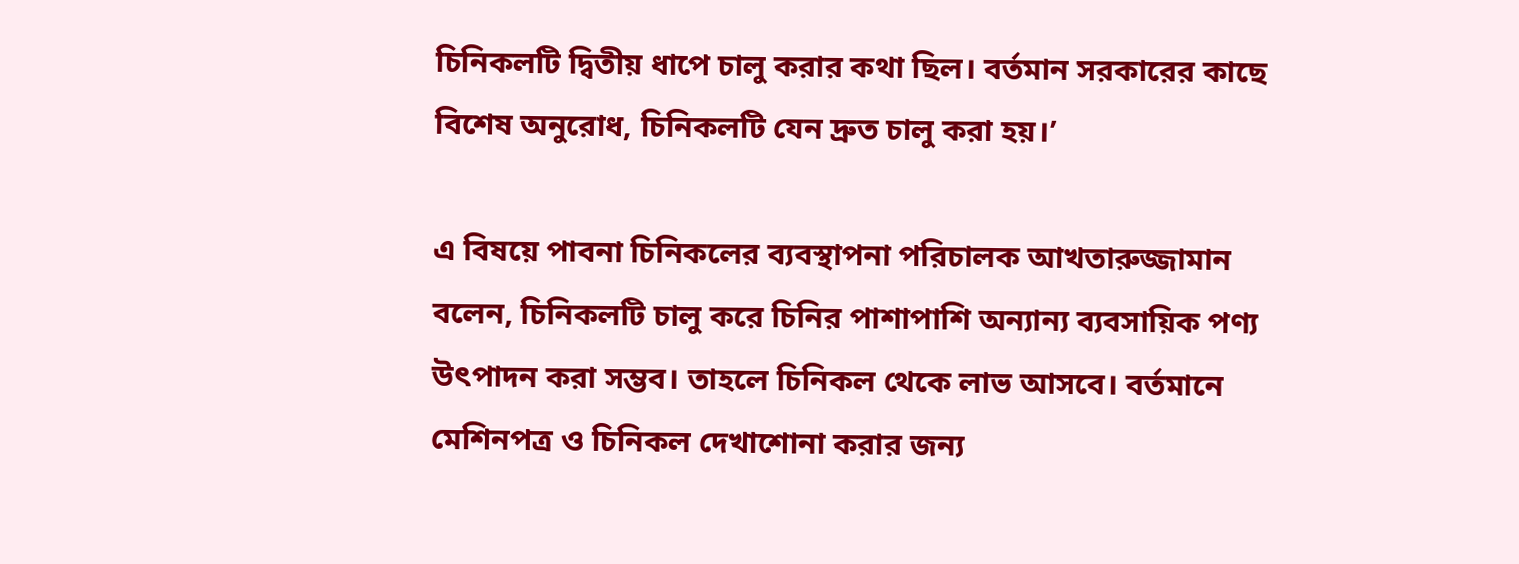চিনিকলটি দ্বিতীয় ধাপে চালু করার কথা ছিল। বর্তমান সরকারের কাছে বিশেষ অনুরোধ, চিনিকলটি যেন দ্রুত চালু করা হয়।’

এ বিষয়ে পাবনা চিনিকলের ব্যবস্থাপনা পরিচালক আখতারুজ্জামান বলেন, চিনিকলটি চালু করে চিনির পাশাপাশি অন্যান্য ব্যবসায়িক পণ্য উৎপাদন করা সম্ভব। তাহলে চিনিকল থেকে লাভ আসবে। বর্তমানে মেশিনপত্র ও চিনিকল দেখাশোনা করার জন্য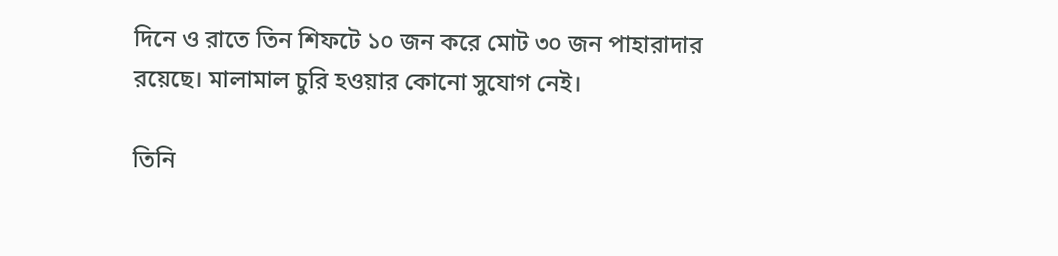দিনে ও রাতে তিন শিফটে ১০ জন করে মোট ৩০ জন পাহারাদার রয়েছে। মালামাল চুরি হওয়ার কোনো সুযোগ নেই।

তিনি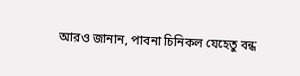আরও জানান, পাবনা চিনিকল যেহেতু বন্ধ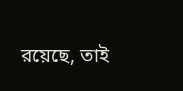রয়েছে, তাই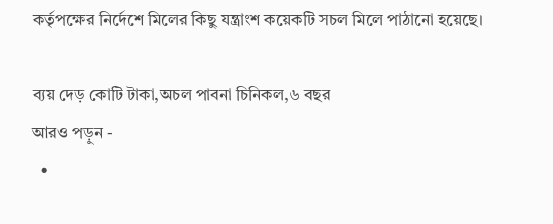কর্তৃপক্ষের নির্দেশে মিলের কিছু যন্ত্রাংশ কয়েকটি সচল মিলে পাঠানো হয়েছে।

ব্যয় দেড় কোটি টাকা,অচল পাবনা চিনিকল,৬ বছর
আরও পড়ুন -
  •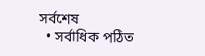সর্বশেষ
  • সর্বাধিক পঠিত